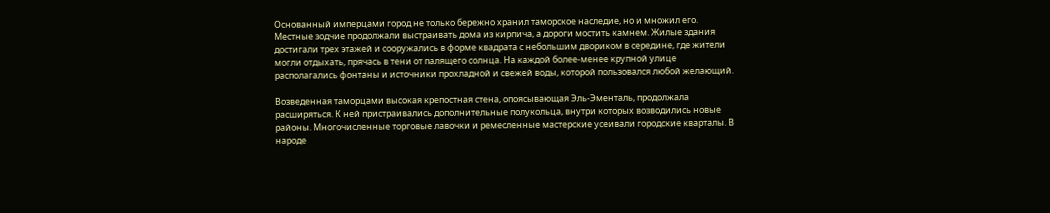Основанный имперцами город не только бережно хранил таморское наследие, но и множил его. Местные зодчие продолжали выстраивать дома из кирпича, а дороги мостить камнем. Жилые здания достигали трех этажей и сооружались в форме квадрата с небольшим двориком в середине, где жители могли отдыхать, прячась в тени от палящего солнца. На каждой более-менее крупной улице располагались фонтаны и источники прохладной и свежей воды, которой пользовался любой желающий.

Возведенная таморцами высокая крепостная стена, опоясывающая Эль-Эменталь, продолжала расширяться. К ней пристраивались дополнительные полукольца, внутри которых возводились новые районы. Многочисленные торговые лавочки и ремесленные мастерские усеивали городские кварталы. В народе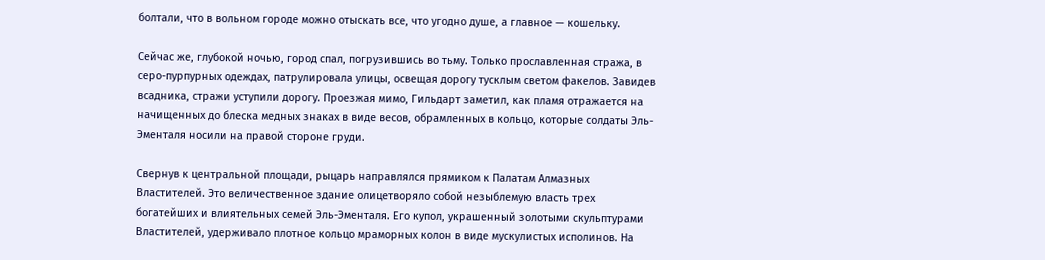болтали, что в вольном городе можно отыскать все, что угодно душе, а главное — кошельку.

Сейчас же, глубокой ночью, город спал, погрузившись во тьму. Только прославленная стража, в серо-пурпурных одеждах, патрулировала улицы, освещая дорогу тусклым светом факелов. Завидев всадника, стражи уступили дорогу. Проезжая мимо, Гильдарт заметил, как пламя отражается на начищенных до блеска медных знаках в виде весов, обрамленных в кольцо, которые солдаты Эль-Эменталя носили на правой стороне груди.

Свернув к центральной площади, рыцарь направлялся прямиком к Палатам Алмазных Властителей. Это величественное здание олицетворяло собой незыблемую власть трех богатейших и влиятельных семей Эль-Эменталя. Его купол, украшенный золотыми скульптурами Властителей, удерживало плотное кольцо мраморных колон в виде мускулистых исполинов. На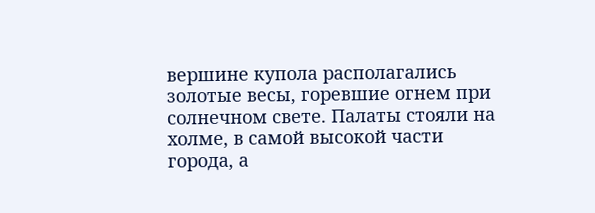вершине купола располагались золотые весы, горевшие огнем при солнечном свете. Палаты стояли на холме, в самой высокой части города, а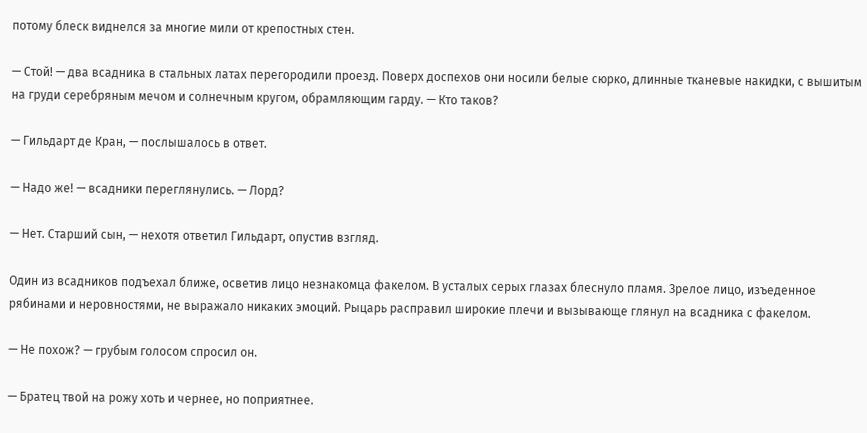потому блеск виднелся за многие мили от крепостных стен.

— Стой! — два всадника в стальных латах перегородили проезд. Поверх доспехов они носили белые сюрко, длинные тканевые накидки, с вышитым на груди серебряным мечом и солнечным кругом, обрамляющим гарду. — Кто таков?

— Гильдарт де Кран, — послышалось в ответ.

— Надо же! — всадники переглянулись. — Лорд?

— Нет. Старший сын, — нехотя ответил Гильдарт, опустив взгляд.

Один из всадников подъехал ближе, осветив лицо незнакомца факелом. В усталых серых глазах блеснуло пламя. Зрелое лицо, изъеденное рябинами и неровностями, не выражало никаких эмоций. Рыцарь расправил широкие плечи и вызывающе глянул на всадника с факелом.

— Не похож? — грубым голосом спросил он.

— Братец твой на рожу хоть и чернее, но поприятнее.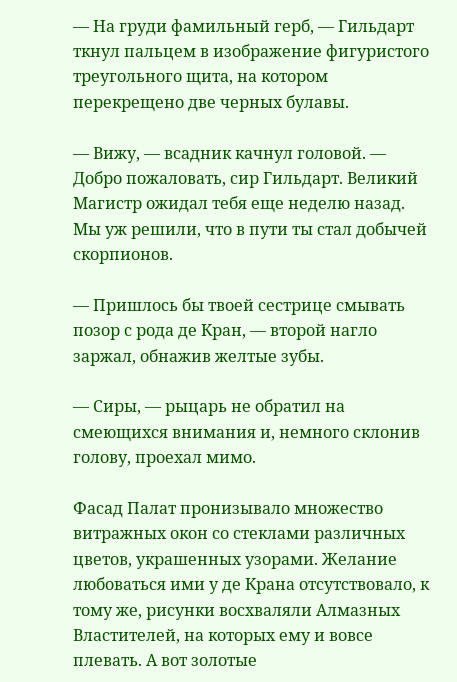— На груди фамильный герб, — Гильдарт ткнул пальцем в изображение фигуристого треугольного щита, на котором перекрещено две черных булавы.

— Вижу, — всадник качнул головой. — Добро пожаловать, сир Гильдарт. Великий Магистр ожидал тебя еще неделю назад. Мы уж решили, что в пути ты стал добычей скорпионов.

— Пришлось бы твоей сестрице смывать позор с рода де Кран, — второй нагло заржал, обнажив желтые зубы.

— Сиры, — рыцарь не обратил на смеющихся внимания и, немного склонив голову, проехал мимо.

Фасад Палат пронизывало множество витражных окон со стеклами различных цветов, украшенных узорами. Желание любоваться ими у де Крана отсутствовало, к тому же, рисунки восхваляли Алмазных Властителей, на которых ему и вовсе плевать. А вот золотые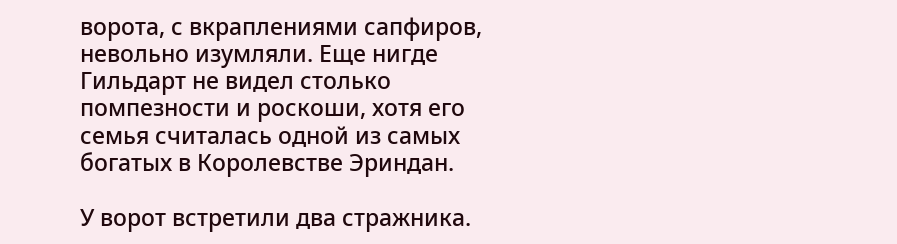ворота, с вкраплениями сапфиров, невольно изумляли. Еще нигде Гильдарт не видел столько помпезности и роскоши, хотя его семья считалась одной из самых богатых в Королевстве Эриндан.

У ворот встретили два стражника.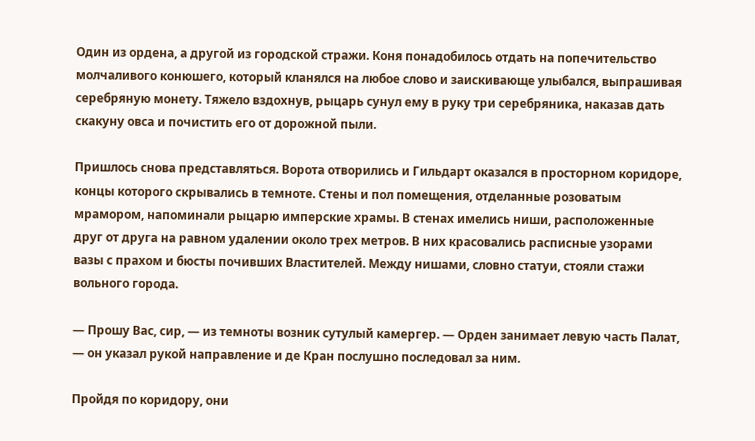Один из ордена, а другой из городской стражи. Коня понадобилось отдать на попечительство молчаливого конюшего, который кланялся на любое слово и заискивающе улыбался, выпрашивая серебряную монету. Тяжело вздохнув, рыцарь сунул ему в руку три серебряника, наказав дать скакуну овса и почистить его от дорожной пыли.

Пришлось снова представляться. Ворота отворились и Гильдарт оказался в просторном коридоре, концы которого скрывались в темноте. Стены и пол помещения, отделанные розоватым мрамором, напоминали рыцарю имперские храмы. В стенах имелись ниши, расположенные друг от друга на равном удалении около трех метров. В них красовались расписные узорами вазы с прахом и бюсты почивших Властителей. Между нишами, словно статуи, стояли стажи вольного города.

— Прошу Вас, сир, — из темноты возник сутулый камергер. — Орден занимает левую часть Палат, — он указал рукой направление и де Кран послушно последовал за ним.

Пройдя по коридору, они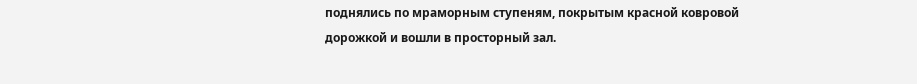поднялись по мраморным ступеням, покрытым красной ковровой дорожкой и вошли в просторный зал.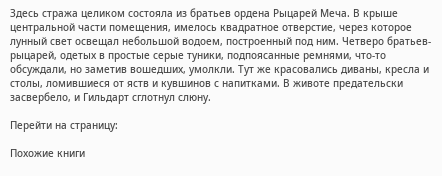Здесь стража целиком состояла из братьев ордена Рыцарей Меча. В крыше центральной части помещения, имелось квадратное отверстие, через которое лунный свет освещал небольшой водоем, построенный под ним. Четверо братьев-рыцарей, одетых в простые серые туники, подпоясанные ремнями, что-то обсуждали, но заметив вошедших, умолкли. Тут же красовались диваны, кресла и столы, ломившиеся от яств и кувшинов с напитками. В животе предательски засвербело, и Гильдарт сглотнул слюну.

Перейти на страницу:

Похожие книги